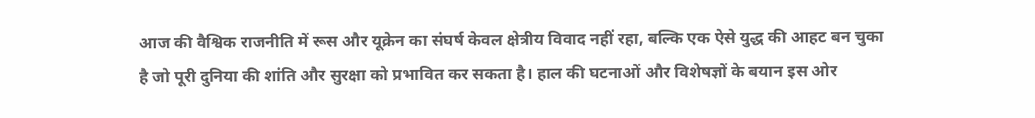आज की वैश्विक राजनीति में रूस और यूक्रेन का संघर्ष केवल क्षेत्रीय विवाद नहीं रहा, बल्कि एक ऐसे युद्ध की आहट बन चुका है जो पूरी दुनिया की शांति और सुरक्षा को प्रभावित कर सकता है। हाल की घटनाओं और विशेषज्ञों के बयान इस ओर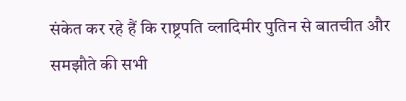संकेत कर रहे हैं कि राष्ट्रपति व्लादिमीर पुतिन से बातचीत और समझौते की सभी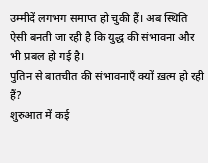उम्मीदें लगभग समाप्त हो चुकी हैं। अब स्थिति ऐसी बनती जा रही है कि युद्ध की संभावना और भी प्रबल हो गई है।
पुतिन से बातचीत की संभावनाएँ क्यों ख़त्म हो रही हैं?
शुरुआत में कई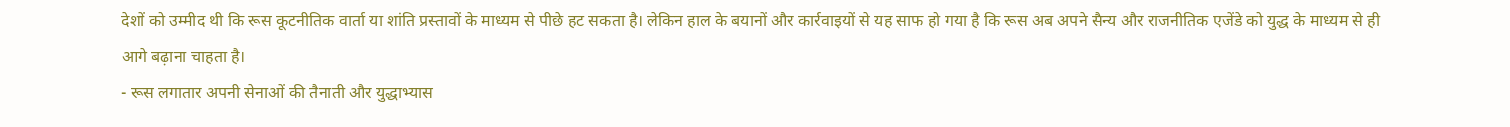देशों को उम्मीद थी कि रूस कूटनीतिक वार्ता या शांति प्रस्तावों के माध्यम से पीछे हट सकता है। लेकिन हाल के बयानों और कार्रवाइयों से यह साफ हो गया है कि रूस अब अपने सैन्य और राजनीतिक एजेंडे को युद्ध के माध्यम से ही आगे बढ़ाना चाहता है।
- रूस लगातार अपनी सेनाओं की तैनाती और युद्धाभ्यास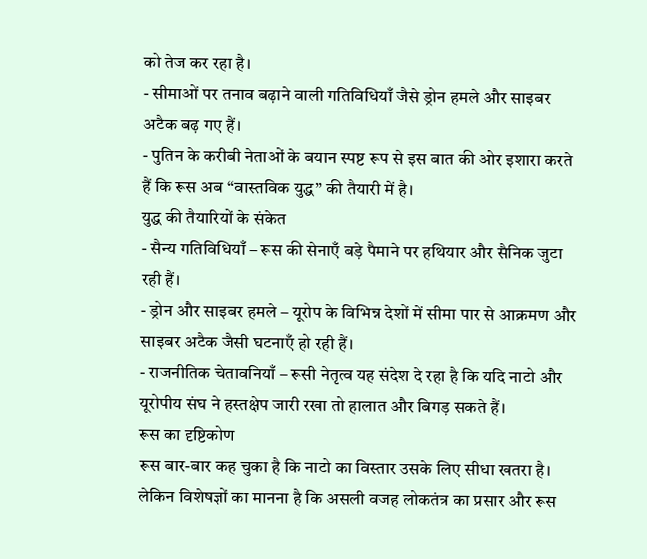को तेज कर रहा है।
- सीमाओं पर तनाव बढ़ाने वाली गतिविधियाँ जैसे ड्रोन हमले और साइबर अटैक बढ़ गए हैं।
- पुतिन के करीबी नेताओं के बयान स्पष्ट रूप से इस बात की ओर इशारा करते हैं कि रूस अब “वास्तविक युद्ध” की तैयारी में है।
युद्ध की तैयारियों के संकेत
- सैन्य गतिविधियाँ – रूस की सेनाएँ बड़े पैमाने पर हथियार और सैनिक जुटा रही हैं।
- ड्रोन और साइबर हमले – यूरोप के विभिन्न देशों में सीमा पार से आक्रमण और साइबर अटैक जैसी घटनाएँ हो रही हैं।
- राजनीतिक चेतावनियाँ – रूसी नेतृत्व यह संदेश दे रहा है कि यदि नाटो और यूरोपीय संघ ने हस्तक्षेप जारी रखा तो हालात और बिगड़ सकते हैं।
रूस का दृष्टिकोण
रूस बार-बार कह चुका है कि नाटो का विस्तार उसके लिए सीधा खतरा है। लेकिन विशेषज्ञों का मानना है कि असली वजह लोकतंत्र का प्रसार और रूस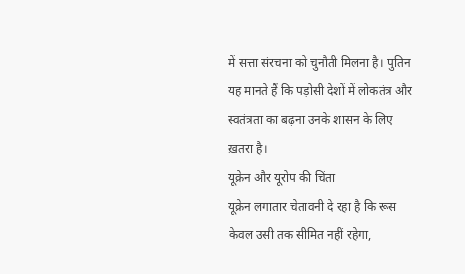में सत्ता संरचना को चुनौती मिलना है। पुतिन यह मानते हैं कि पड़ोसी देशों में लोकतंत्र और स्वतंत्रता का बढ़ना उनके शासन के लिए ख़तरा है।
यूक्रेन और यूरोप की चिंता
यूक्रेन लगातार चेतावनी दे रहा है कि रूस केवल उसी तक सीमित नहीं रहेगा,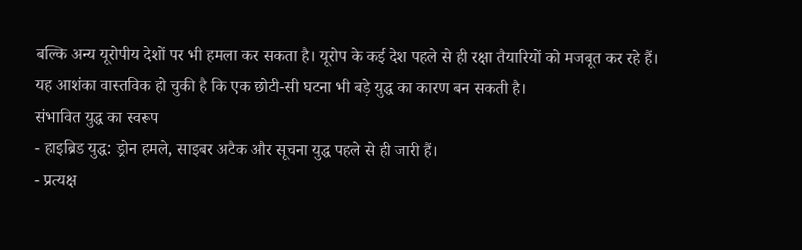बल्कि अन्य यूरोपीय देशों पर भी हमला कर सकता है। यूरोप के कई देश पहले से ही रक्षा तैयारियों को मजबूत कर रहे हैं। यह आशंका वास्तविक हो चुकी है कि एक छोटी-सी घटना भी बड़े युद्ध का कारण बन सकती है।
संभावित युद्ध का स्वरूप
- हाइब्रिड युद्ध: ड्रोन हमले, साइबर अटैक और सूचना युद्ध पहले से ही जारी हैं।
- प्रत्यक्ष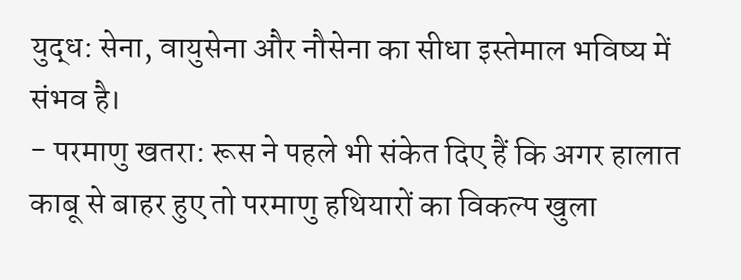युद्ध: सेना, वायुसेना और नौसेना का सीधा इस्तेमाल भविष्य में संभव है।
- परमाणु खतरा: रूस ने पहले भी संकेत दिए हैं कि अगर हालात काबू से बाहर हुए तो परमाणु हथियारों का विकल्प खुला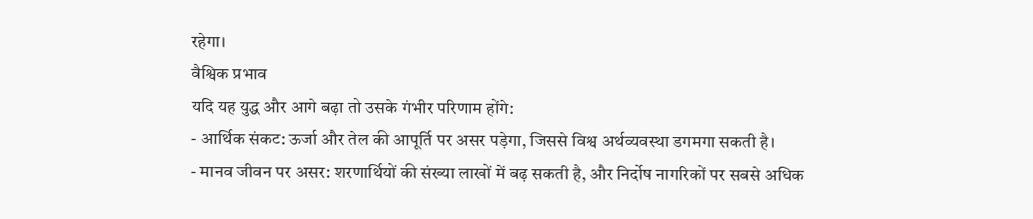रहेगा।
वैश्विक प्रभाव
यदि यह युद्ध और आगे बढ़ा तो उसके गंभीर परिणाम होंगे:
- आर्थिक संकट: ऊर्जा और तेल की आपूर्ति पर असर पड़ेगा, जिससे विश्व अर्थव्यवस्था डगमगा सकती है।
- मानव जीवन पर असर: शरणार्थियों की संख्या लाखों में बढ़ सकती है, और निर्दोष नागरिकों पर सबसे अधिक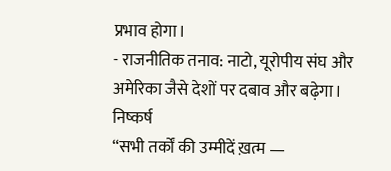प्रभाव होगा।
- राजनीतिक तनाव: नाटो, यूरोपीय संघ और अमेरिका जैसे देशों पर दबाव और बढ़ेगा।
निष्कर्ष
“सभी तर्कों की उम्मीदें ख़त्म —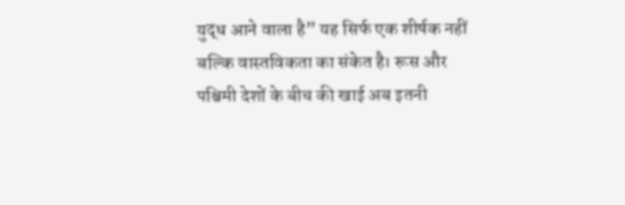युद्ध आने वाला है” यह सिर्फ एक शीर्षक नहीं बल्कि वास्तविकता का संकेत है। रूस और पश्चिमी देशों के बीच की खाई अब इतनी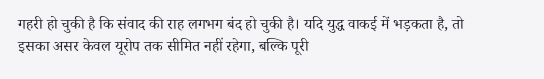गहरी हो चुकी है कि संवाद की राह लगभग बंद हो चुकी है। यदि युद्ध वाकई में भड़कता है, तो इसका असर केवल यूरोप तक सीमित नहीं रहेगा, बल्कि पूरी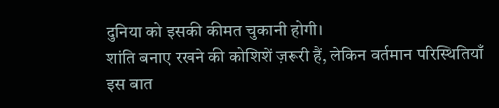दुनिया को इसकी कीमत चुकानी होगी।
शांति बनाए रखने की कोशिशें ज़रूरी हैं, लेकिन वर्तमान परिस्थितियाँ इस बात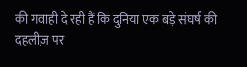की गवाही दे रही हैं कि दुनिया एक बड़े संघर्ष की दहलीज़ पर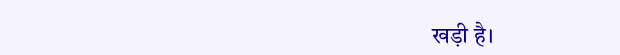खड़ी है।